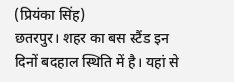(प्रियंका सिंह)
छतरपुर। शहर का बस स्टैंड इन दिनों बदहाल स्थिति में है। यहां से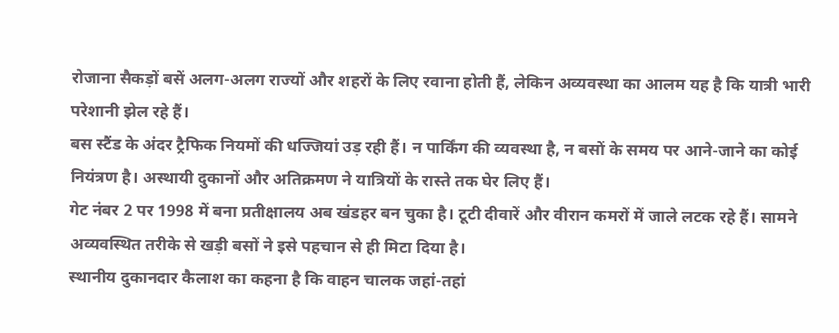रोजाना सैकड़ों बसें अलग-अलग राज्यों और शहरों के लिए रवाना होती हैं, लेकिन अव्यवस्था का आलम यह है कि यात्री भारी परेशानी झेल रहे हैं।
बस स्टैंड के अंदर ट्रैफिक नियमों की धज्जियां उड़ रही हैं। न पार्किंग की व्यवस्था है, न बसों के समय पर आने-जाने का कोई नियंत्रण है। अस्थायी दुकानों और अतिक्रमण ने यात्रियों के रास्ते तक घेर लिए हैं।
गेट नंबर 2 पर 1998 में बना प्रतीक्षालय अब खंडहर बन चुका है। टूटी दीवारें और वीरान कमरों में जाले लटक रहे हैं। सामने अव्यवस्थित तरीके से खड़ी बसों ने इसे पहचान से ही मिटा दिया है।
स्थानीय दुकानदार कैलाश का कहना है कि वाहन चालक जहां-तहां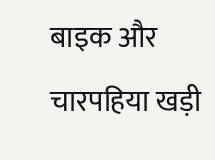बाइक और चारपहिया खड़ी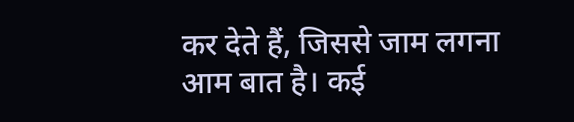कर देते हैं, जिससे जाम लगना आम बात है। कई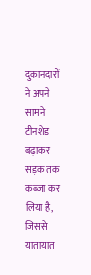दुकानदारों ने अपने सामने टीनशेड बढ़ाकर सड़क तक कब्जा कर लिया है, जिससे यातायात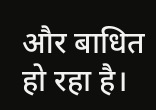और बाधित हो रहा है।